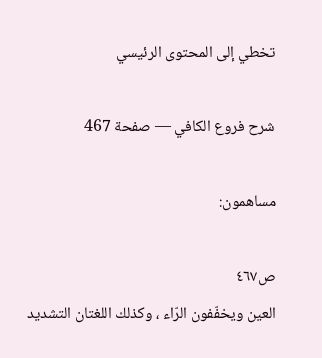تخطي إلى المحتوى الرئيسي

شرح فروع الكافي — صفحة 467

مساهمون:

ص٤٦٧
العين ويخفّفون الرّاء ، وكذلك اللغتان التشديد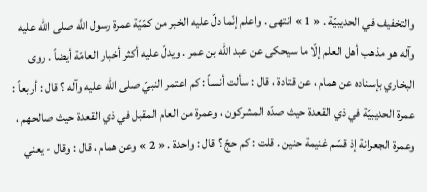والتخفيف في الحديبيّة . « 1 » انتهى . واعلم إنّما دلّ عليه الخبر من كمّيّة عمرة رسول اللَّه صلى الله عليه وآله هو مذهب أهل العلم إلّا ما سيحكى عن عبد اللّه بن عمر . ويدلّ عليه أكثر أخبار العامّة أيضاً . روى البخاري بإسناده عن همام ، عن قتادة ، قال : سألت أنساً : كم اعتمر النبيّ صلى الله عليه وآله ؟ قال : أربعاً : عمرة الحديبيّة في ذي القعدة حيث صدّه المشركون ، وعمرة من العام المقبل في ذي القعدة حيث صالحهم ، وعمرة الجعرانة إذ قسّم غنيمة حنين . قلت : كم حجّ ؟ قال : واحدة . « 2 » وعن همام ، قال : وقال - يعني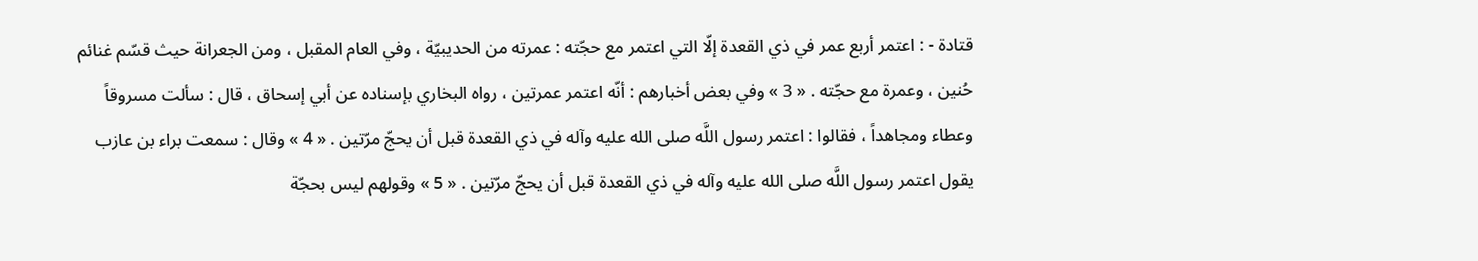قتادة - : اعتمر أربع عمر في ذي القعدة إلّا التي اعتمر مع حجّته : عمرته من الحديبيّة ، وفي العام المقبل ، ومن الجعرانة حيث قسّم غنائم حُنين ، وعمرة مع حجّته . « 3 » وفي بعض أخبارهم : أنّه اعتمر عمرتين ، رواه البخاري بإسناده عن أبي إسحاق ، قال : سألت مسروقاً وعطاء ومجاهداً ، فقالوا : اعتمر رسول اللَّه صلى الله عليه وآله في ذي القعدة قبل أن يحجّ مرّتين . « 4 » وقال : سمعت براء بن عازب يقول اعتمر رسول اللَّه صلى الله عليه وآله في ذي القعدة قبل أن يحجّ مرّتين . « 5 » وقولهم ليس بحجّة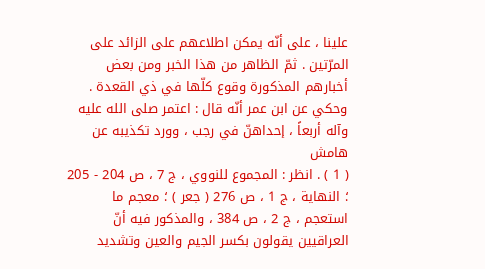علينا ، على أنّه يمكن اطلاعهم على الزائد على المرّتين . ثمّ الظاهر من هذا الخبر ومن بعض أخبارهم المذكورة وقوع كلّها في ذي القعدة . وحكي عن ابن عمر أنّه قال : اعتمر صلى الله عليه وآله أربعاً ، إحداهنّ في رجب ، وورد تكذيبه عن
هامش
( 1 ) . انظر : المجموع للنووي ، ج 7 ، ص 204 - 205 ؛ النهاية ، ج 1 ، ص 276 ( جعر ) ؛ معجم ما استعجم ، ج 2 ، ص 384 ، والمذكور فيه أنّ العراقيين يقولون بكسر الجيم والعين وتشديد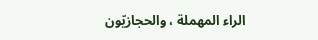الراء المهملة ، والحجازيّون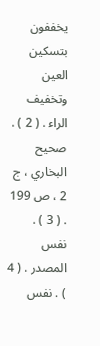يخففون بتسكين العين وتخفيف الراء . ( 2 ) . صحيح البخاري ، ج 2 ، ص 199 . ( 3 ) . نفس المصدر . ( 4 ) . نفس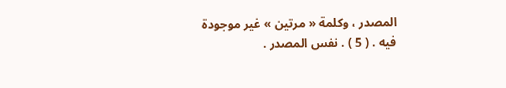المصدر ، وكلمة « مرتين » غير موجودة فيه . ( 5 ) . نفس المصدر .